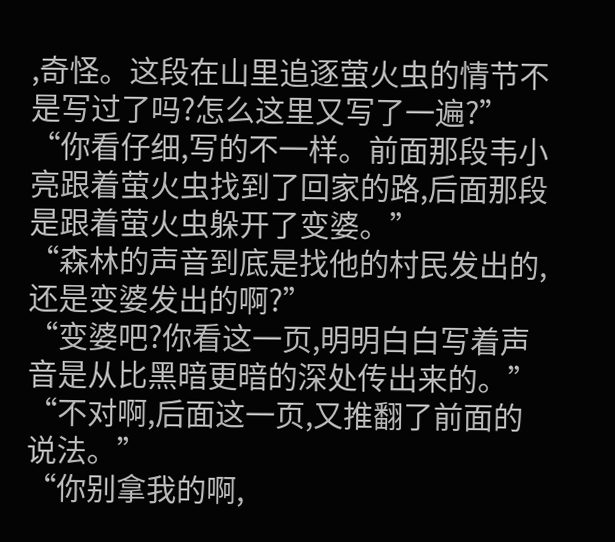,奇怪。这段在山里追逐萤火虫的情节不是写过了吗?怎么这里又写了一遍?”
“你看仔细,写的不一样。前面那段韦小亮跟着萤火虫找到了回家的路,后面那段是跟着萤火虫躲开了变婆。”
“森林的声音到底是找他的村民发出的,还是变婆发出的啊?”
“变婆吧?你看这一页,明明白白写着声音是从比黑暗更暗的深处传出来的。”
“不对啊,后面这一页,又推翻了前面的说法。”
“你别拿我的啊,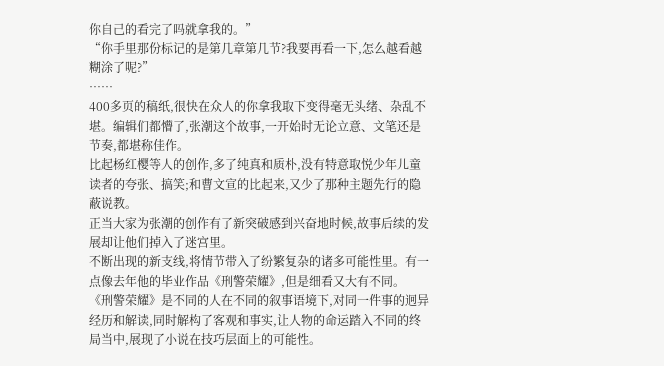你自己的看完了吗就拿我的。”
“你手里那份标记的是第几章第几节?我要再看一下,怎么越看越糊涂了呢?”
……
400多页的稿纸,很快在众人的你拿我取下变得毫无头绪、杂乱不堪。编辑们都懵了,张潮这个故事,一开始时无论立意、文笔还是节奏,都堪称佳作。
比起杨红樱等人的创作,多了纯真和质朴,没有特意取悦少年儿童读者的夸张、搞笑;和曹文宣的比起来,又少了那种主题先行的隐蔽说教。
正当大家为张潮的创作有了新突破感到兴奋地时候,故事后续的发展却让他们掉入了迷宫里。
不断出现的新支线,将情节带入了纷繁复杂的诸多可能性里。有一点像去年他的毕业作品《刑警荣耀》,但是细看又大有不同。
《刑警荣耀》是不同的人在不同的叙事语境下,对同一件事的迥异经历和解读,同时解构了客观和事实,让人物的命运踏入不同的终局当中,展现了小说在技巧层面上的可能性。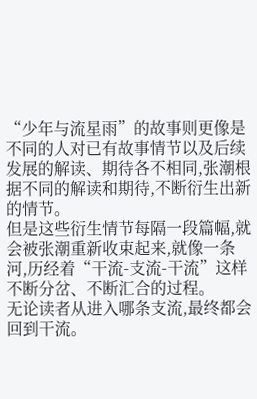“少年与流星雨”的故事则更像是不同的人对已有故事情节以及后续发展的解读、期待各不相同,张潮根据不同的解读和期待,不断衍生出新的情节。
但是这些衍生情节每隔一段篇幅,就会被张潮重新收束起来,就像一条河,历经着“干流-支流-干流”这样不断分岔、不断汇合的过程。
无论读者从进入哪条支流,最终都会回到干流。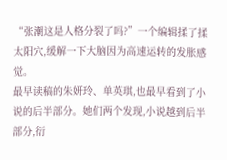“张潮这是人格分裂了吗?”一个编辑揉了揉太阳穴,缓解一下大脑因为高速运转的发胀感觉。
最早读稿的朱妍玲、单英琪,也最早看到了小说的后半部分。她们两个发现,小说越到后半部分,衍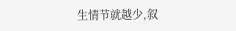生情节就越少,叙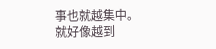事也就越集中。
就好像越到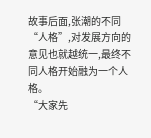故事后面,张潮的不同“人格”,对发展方向的意见也就越统一,最终不同人格开始融为一个人格。
“大家先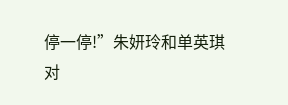停一停!”朱妍玲和单英琪对